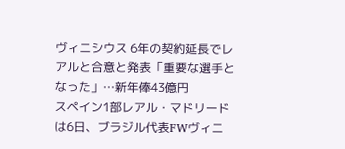ヴィニシウス 6年の契約延長でレアルと合意と発表「重要な選手となった」…新年俸43億円
スペイン1部レアル・マドリードは6日、ブラジル代表FWヴィニ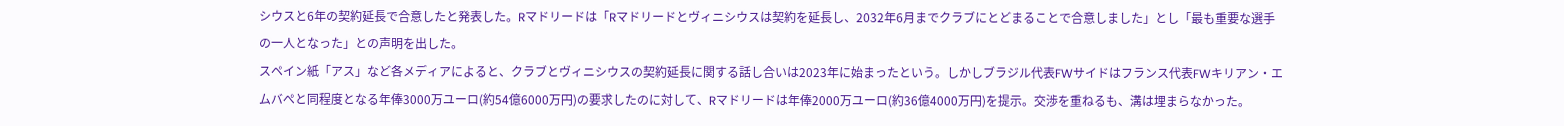シウスと6年の契約延長で合意したと発表した。Rマドリードは「Rマドリードとヴィニシウスは契約を延長し、2032年6月までクラブにとどまることで合意しました」とし「最も重要な選手の一人となった」との声明を出した。
スペイン紙「アス」など各メディアによると、クラブとヴィニシウスの契約延長に関する話し合いは2023年に始まったという。しかしブラジル代表FWサイドはフランス代表FWキリアン・エムバぺと同程度となる年俸3000万ユーロ(約54億6000万円)の要求したのに対して、Rマドリードは年俸2000万ユーロ(約36億4000万円)を提示。交渉を重ねるも、溝は埋まらなかった。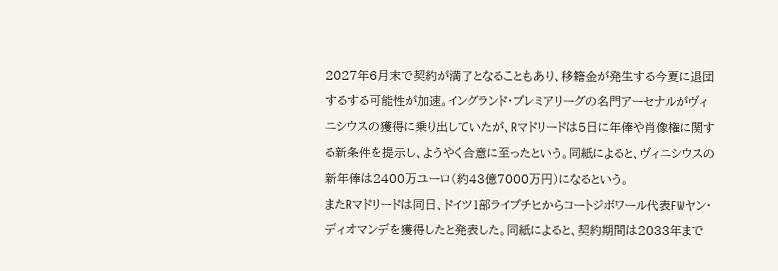2027年6月末で契約が満了となることもあり、移籍金が発生する今夏に退団するする可能性が加速。イングランド・プレミアリーグの名門アーセナルがヴィニシウスの獲得に乗り出していたが、Rマドリードは5日に年俸や肖像権に関する新条件を提示し、ようやく合意に至ったという。同紙によると、ヴィニシウスの新年俸は2400万ユーロ(約43億7000万円)になるという。
またRマドリードは同日、ドイツ1部ライプチヒからコートジボワール代表FWヤン・ディオマンデを獲得したと発表した。同紙によると、契約期間は2033年まで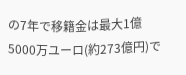の7年で移籍金は最大1億5000万ユーロ(約273億円)で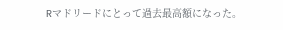Rマドリードにとって過去最高額になった。